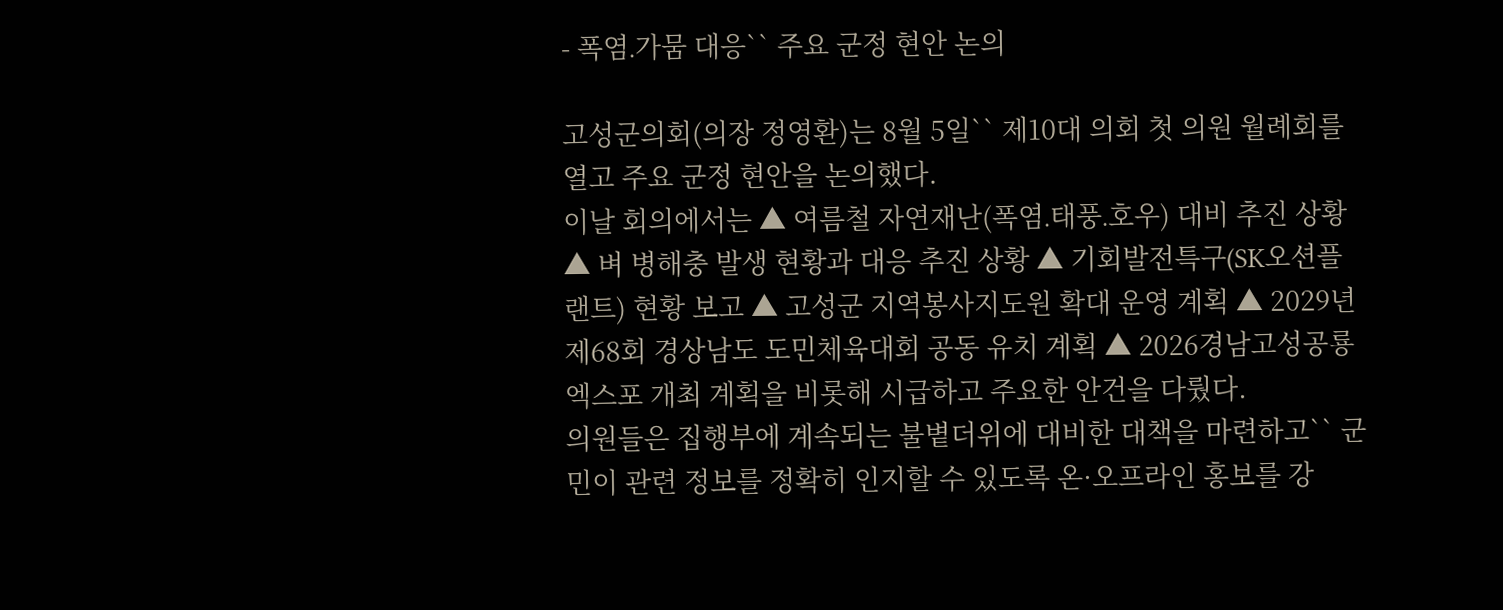- 폭염․가뭄 대응`` 주요 군정 현안 논의

고성군의회(의장 정영환)는 8월 5일`` 제10대 의회 첫 의원 월례회를 열고 주요 군정 현안을 논의했다.
이날 회의에서는 ▲ 여름철 자연재난(폭염․태풍․호우) 대비 추진 상황 ▲ 벼 병해충 발생 현황과 대응 추진 상황 ▲ 기회발전특구(SK오션플랜트) 현황 보고 ▲ 고성군 지역봉사지도원 확대 운영 계획 ▲ 2029년 제68회 경상남도 도민체육대회 공동 유치 계획 ▲ 2026경남고성공룡엑스포 개최 계획을 비롯해 시급하고 주요한 안건을 다뤘다.
의원들은 집행부에 계속되는 불볕더위에 대비한 대책을 마련하고`` 군민이 관련 정보를 정확히 인지할 수 있도록 온·오프라인 홍보를 강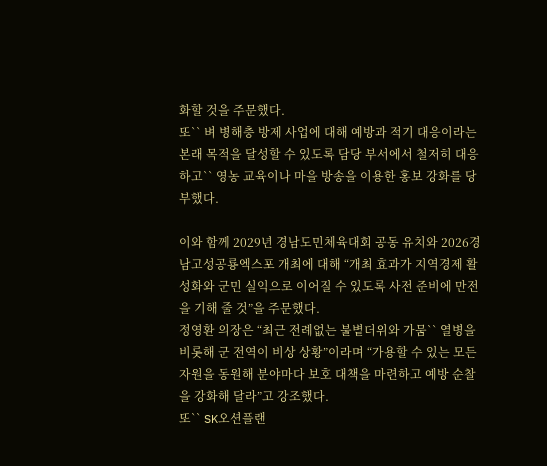화할 것을 주문했다.
또`` 벼 병해충 방제 사업에 대해 예방과 적기 대응이라는 본래 목적을 달성할 수 있도록 담당 부서에서 철저히 대응하고`` 영농 교육이나 마을 방송을 이용한 홍보 강화를 당부했다.

이와 함께 2029년 경남도민체육대회 공동 유치와 2026경남고성공룡엑스포 개최에 대해 “개최 효과가 지역경제 활성화와 군민 실익으로 이어질 수 있도록 사전 준비에 만전을 기해 줄 것”을 주문했다.
정영환 의장은 “최근 전례없는 불볕더위와 가뭄`` 열병을 비롯해 군 전역이 비상 상황”이라며 “가용할 수 있는 모든 자원을 동원해 분야마다 보호 대책을 마련하고 예방 순찰을 강화해 달라”고 강조했다.
또`` SK오션플랜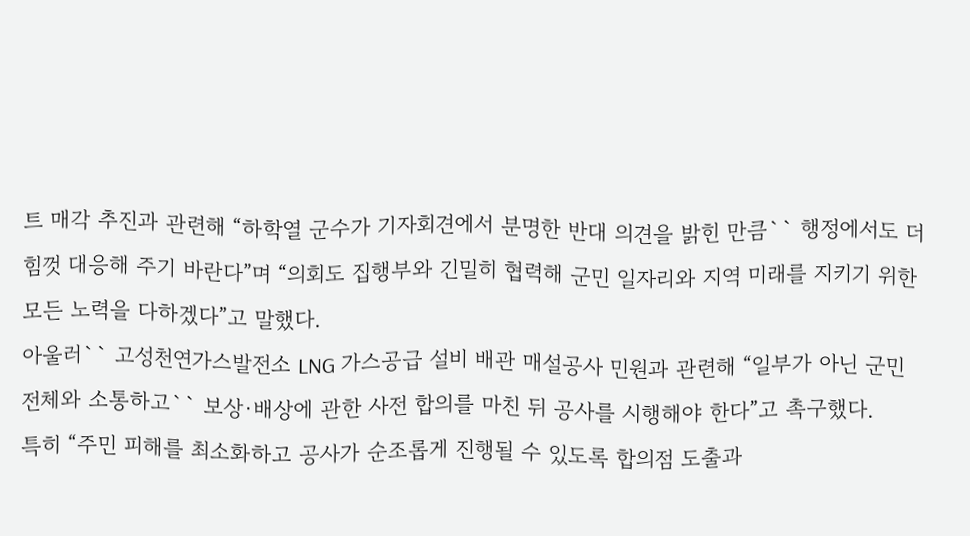트 매각 추진과 관련해 “하학열 군수가 기자회견에서 분명한 반대 의견을 밝힌 만큼`` 행정에서도 더 힘껏 대응해 주기 바란다”며 “의회도 집행부와 긴밀히 협력해 군민 일자리와 지역 미래를 지키기 위한 모든 노력을 다하겠다”고 말했다.
아울러`` 고성천연가스발전소 LNG 가스공급 설비 배관 매설공사 민원과 관련해 “일부가 아닌 군민 전체와 소통하고`` 보상·배상에 관한 사전 합의를 마친 뒤 공사를 시행해야 한다”고 촉구했다.
특히 “주민 피해를 최소화하고 공사가 순조롭게 진행될 수 있도록 합의점 도출과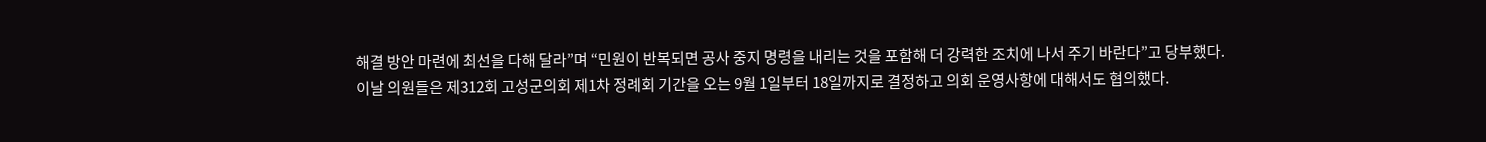해결 방안 마련에 최선을 다해 달라”며 “민원이 반복되면 공사 중지 명령을 내리는 것을 포함해 더 강력한 조치에 나서 주기 바란다”고 당부했다.
이날 의원들은 제312회 고성군의회 제1차 정례회 기간을 오는 9월 1일부터 18일까지로 결정하고 의회 운영사항에 대해서도 협의했다.